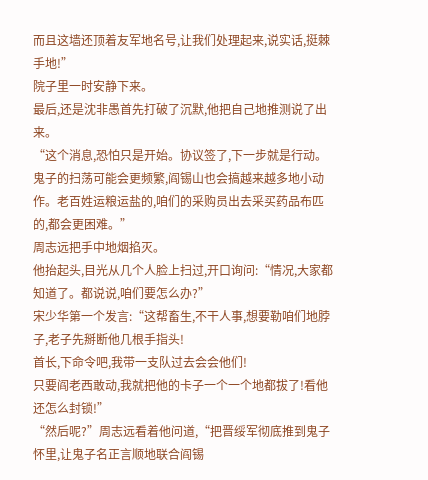而且这墙还顶着友军地名号,让我们处理起来,说实话,挺棘手地!”
院子里一时安静下来。
最后,还是沈非愚首先打破了沉默,他把自己地推测说了出来。
“这个消息,恐怕只是开始。协议签了,下一步就是行动。
鬼子的扫荡可能会更频繁,阎锡山也会搞越来越多地小动作。老百姓运粮运盐的,咱们的采购员出去采买药品布匹的,都会更困难。”
周志远把手中地烟掐灭。
他抬起头,目光从几个人脸上扫过,开口询问:“情况,大家都知道了。都说说,咱们要怎么办?”
宋少华第一个发言:“这帮畜生,不干人事,想要勒咱们地脖子,老子先掰断他几根手指头!
首长,下命令吧,我带一支队过去会会他们!
只要阎老西敢动,我就把他的卡子一个一个地都拔了!看他还怎么封锁!”
“然后呢?”周志远看着他问道,“把晋绥军彻底推到鬼子怀里,让鬼子名正言顺地联合阎锡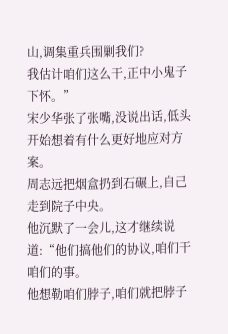山,调集重兵围剿我们?
我估计咱们这么干,正中小鬼子下怀。”
宋少华张了张嘴,没说出话,低头开始想着有什么更好地应对方案。
周志远把烟盒扔到石碾上,自己走到院子中央。
他沉默了一会儿,这才继续说道:“他们搞他们的协议,咱们干咱们的事。
他想勒咱们脖子,咱们就把脖子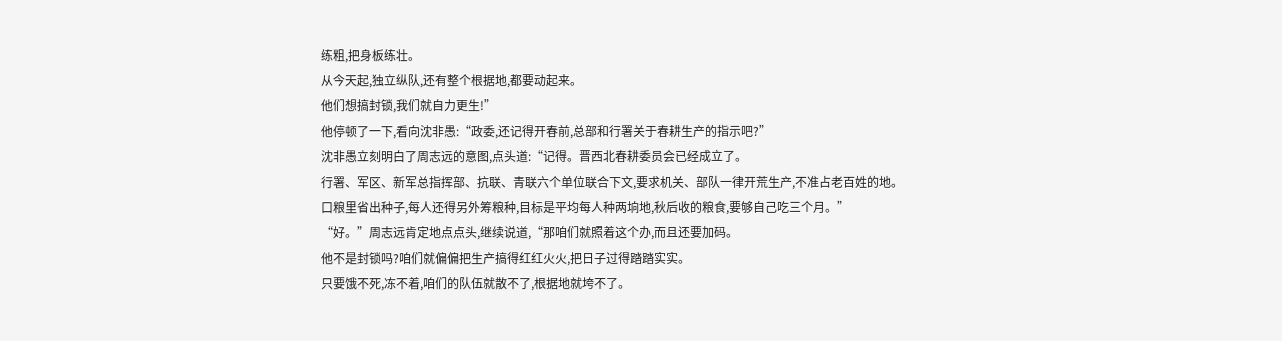练粗,把身板练壮。
从今天起,独立纵队,还有整个根据地,都要动起来。
他们想搞封锁,我们就自力更生!”
他停顿了一下,看向沈非愚:“政委,还记得开春前,总部和行署关于春耕生产的指示吧?”
沈非愚立刻明白了周志远的意图,点头道:“记得。晋西北春耕委员会已经成立了。
行署、军区、新军总指挥部、抗联、青联六个单位联合下文,要求机关、部队一律开荒生产,不准占老百姓的地。
口粮里省出种子,每人还得另外筹粮种,目标是平均每人种两垧地,秋后收的粮食,要够自己吃三个月。”
“好。”周志远肯定地点点头,继续说道,“那咱们就照着这个办,而且还要加码。
他不是封锁吗?咱们就偏偏把生产搞得红红火火,把日子过得踏踏实实。
只要饿不死,冻不着,咱们的队伍就散不了,根据地就垮不了。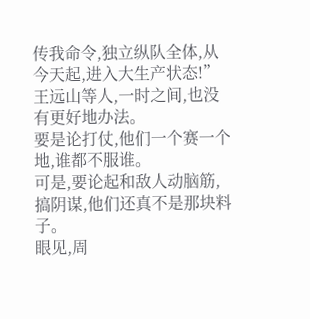传我命令,独立纵队全体,从今天起,进入大生产状态!”
王远山等人,一时之间,也没有更好地办法。
要是论打仗,他们一个赛一个地,谁都不服谁。
可是,要论起和敌人动脑筋,搞阴谋,他们还真不是那块料子。
眼见,周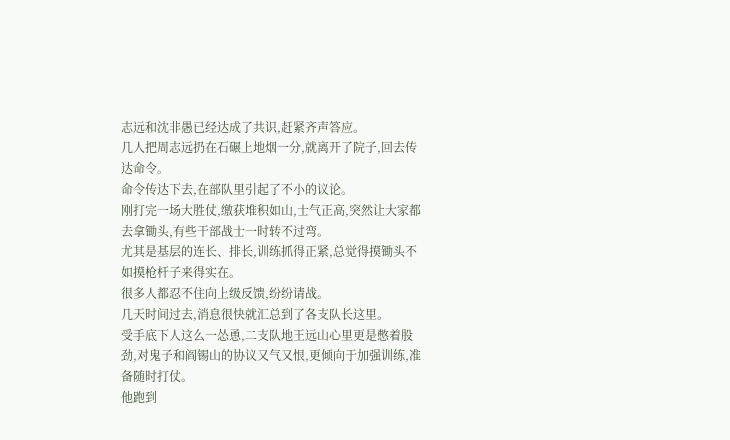志远和沈非愚已经达成了共识,赶紧齐声答应。
几人把周志远扔在石碾上地烟一分,就离开了院子,回去传达命令。
命令传达下去,在部队里引起了不小的议论。
刚打完一场大胜仗,缴获堆积如山,士气正高,突然让大家都去拿锄头,有些干部战士一时转不过弯。
尤其是基层的连长、排长,训练抓得正紧,总觉得摸锄头不如摸枪杆子来得实在。
很多人都忍不住向上级反馈,纷纷请战。
几天时间过去,消息很快就汇总到了各支队长这里。
受手底下人这么一怂恿,二支队地王远山心里更是憋着股劲,对鬼子和阎锡山的协议又气又恨,更倾向于加强训练,准备随时打仗。
他跑到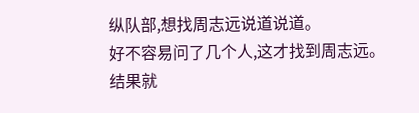纵队部,想找周志远说道说道。
好不容易问了几个人,这才找到周志远。
结果就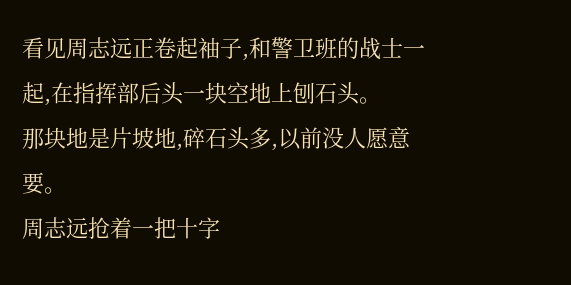看见周志远正卷起袖子,和警卫班的战士一起,在指挥部后头一块空地上刨石头。
那块地是片坡地,碎石头多,以前没人愿意要。
周志远抢着一把十字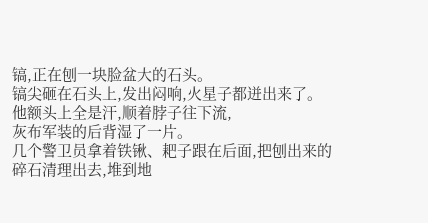镐,正在刨一块脸盆大的石头。
镐尖砸在石头上,发出闷响,火星子都迸出来了。
他额头上全是汗,顺着脖子往下流,
灰布军装的后背湿了一片。
几个警卫员拿着铁锹、耙子跟在后面,把刨出来的碎石清理出去,堆到地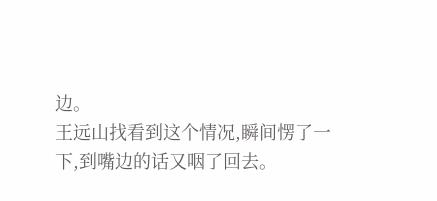边。
王远山找看到这个情况,瞬间愣了一下,到嘴边的话又咽了回去。